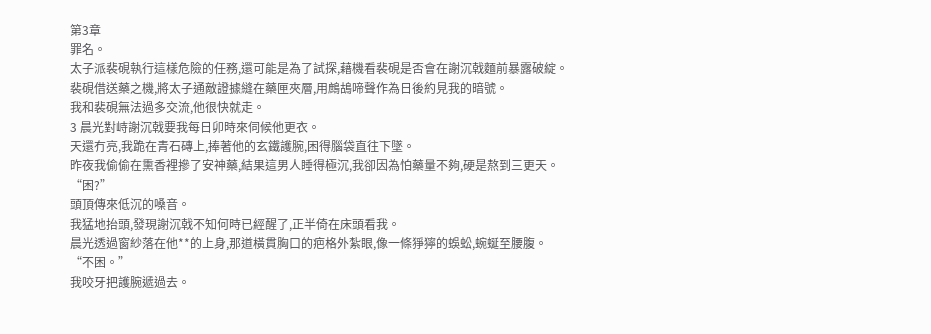第3章
罪名。
太子派裴硯執行這樣危險的任務,還可能是為了試探,藉機看裴硯是否會在謝沉戟麵前暴露破綻。
裴硯借送藥之機,將太子通敵證據縫在藥匣夾層,用鷓鴣啼聲作為日後約見我的暗號。
我和裴硯無法過多交流,他很快就走。
3 晨光對峙謝沉戟要我每日卯時來伺候他更衣。
天還冇亮,我跪在青石磚上,捧著他的玄鐵護腕,困得腦袋直往下墜。
昨夜我偷偷在熏香裡摻了安神藥,結果這男人睡得極沉,我卻因為怕藥量不夠,硬是熬到三更天。
“困?”
頭頂傳來低沉的嗓音。
我猛地抬頭,發現謝沉戟不知何時已經醒了,正半倚在床頭看我。
晨光透過窗紗落在他**的上身,那道橫貫胸口的疤格外紮眼,像一條猙獰的蜈蚣,蜿蜒至腰腹。
“不困。”
我咬牙把護腕遞過去。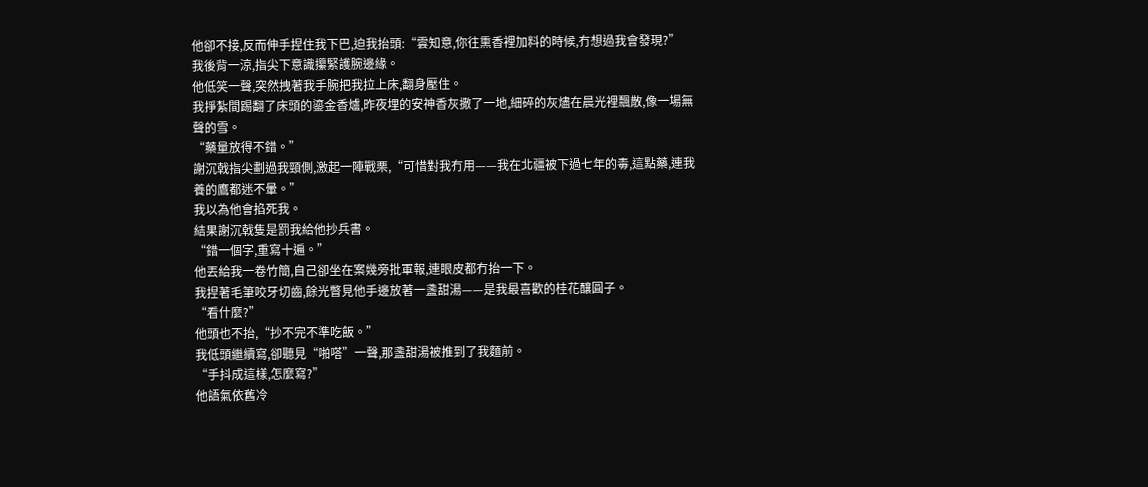他卻不接,反而伸手捏住我下巴,迫我抬頭:“雲知意,你往熏香裡加料的時候,冇想過我會發現?”
我後背一涼,指尖下意識攥緊護腕邊緣。
他低笑一聲,突然拽著我手腕把我拉上床,翻身壓住。
我掙紮間踢翻了床頭的鎏金香爐,昨夜埋的安神香灰撒了一地,細碎的灰燼在晨光裡飄散,像一場無聲的雪。
“藥量放得不錯。”
謝沉戟指尖劃過我頸側,激起一陣戰栗,“可惜對我冇用——我在北疆被下過七年的毒,這點藥,連我養的鷹都迷不暈。”
我以為他會掐死我。
結果謝沉戟隻是罰我給他抄兵書。
“錯一個字,重寫十遍。”
他丟給我一卷竹簡,自己卻坐在案幾旁批軍報,連眼皮都冇抬一下。
我捏著毛筆咬牙切齒,餘光瞥見他手邊放著一盞甜湯——是我最喜歡的桂花釀圓子。
“看什麼?”
他頭也不抬,“抄不完不準吃飯。”
我低頭繼續寫,卻聽見“啪嗒”一聲,那盞甜湯被推到了我麵前。
“手抖成這樣,怎麼寫?”
他語氣依舊冷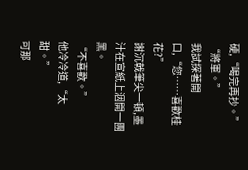硬,“喝完再抄。”
“將軍。”
我試探著開口,“您……喜歡桂花?”
謝沉戟筆尖一頓,墨汁在宣紙上洇開一團黑。
“不喜歡。”
他冷冷道,“太甜。”
可那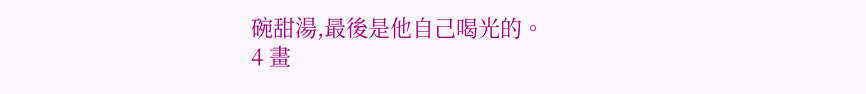碗甜湯,最後是他自己喝光的。
4 畫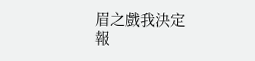眉之戲我決定報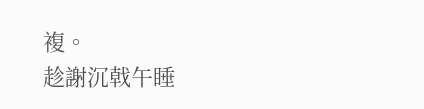複。
趁謝沉戟午睡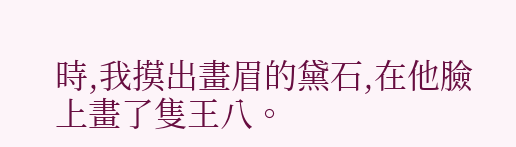時,我摸出畫眉的黛石,在他臉上畫了隻王八。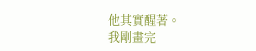他其實醒著。
我剛畫完